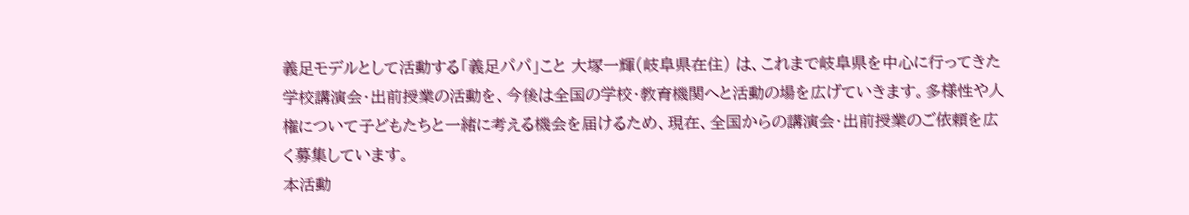義足モデルとして活動する「義足パパ」こと 大塚一輝(岐阜県在住) は、これまで岐阜県を中心に行ってきた学校講演会・出前授業の活動を、今後は全国の学校・教育機関へと活動の場を広げていきます。多様性や人権について子どもたちと一緒に考える機会を届けるため、現在、全国からの講演会・出前授業のご依頼を広く募集しています。
本活動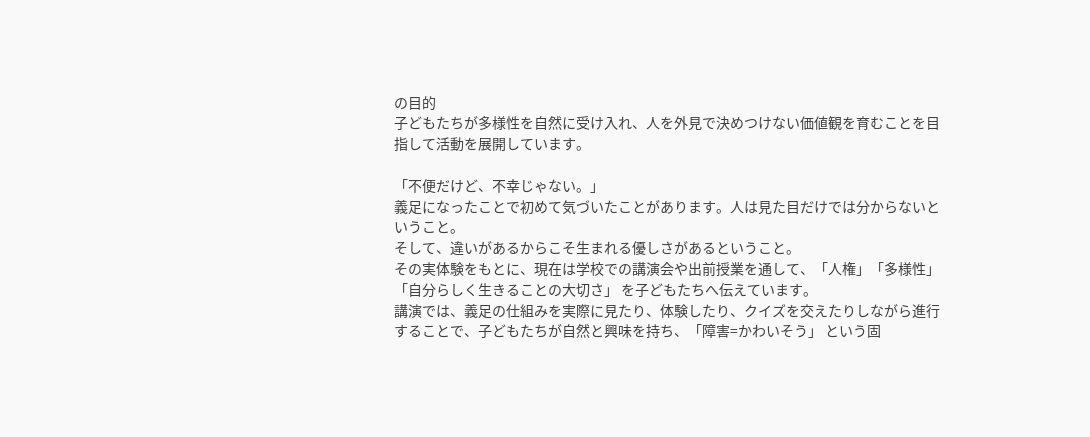の目的
子どもたちが多様性を自然に受け入れ、人を外見で決めつけない価値観を育むことを目指して活動を展開しています。

「不便だけど、不幸じゃない。」
義足になったことで初めて気づいたことがあります。人は見た目だけでは分からないということ。
そして、違いがあるからこそ生まれる優しさがあるということ。
その実体験をもとに、現在は学校での講演会や出前授業を通して、「人権」「多様性」「自分らしく生きることの大切さ」 を子どもたちへ伝えています。
講演では、義足の仕組みを実際に見たり、体験したり、クイズを交えたりしながら進行することで、子どもたちが自然と興味を持ち、「障害=かわいそう」 という固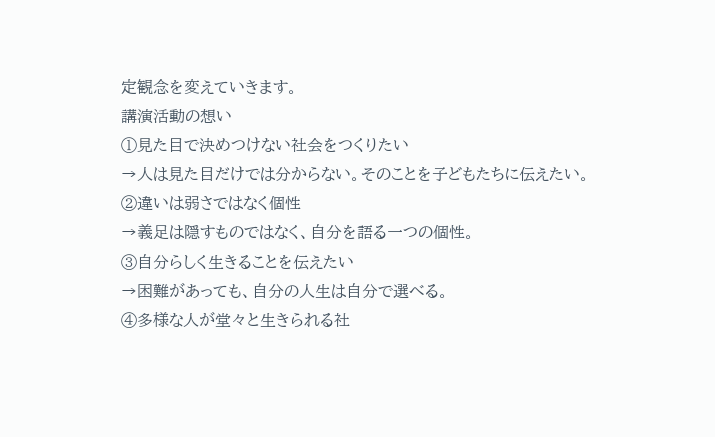定観念を変えていきます。
講演活動の想い
①見た目で決めつけない社会をつくりたい
→人は見た目だけでは分からない。そのことを子どもたちに伝えたい。
②違いは弱さではなく個性
→義足は隠すものではなく、自分を語る一つの個性。
③自分らしく生きることを伝えたい
→困難があっても、自分の人生は自分で選べる。
④多様な人が堂々と生きられる社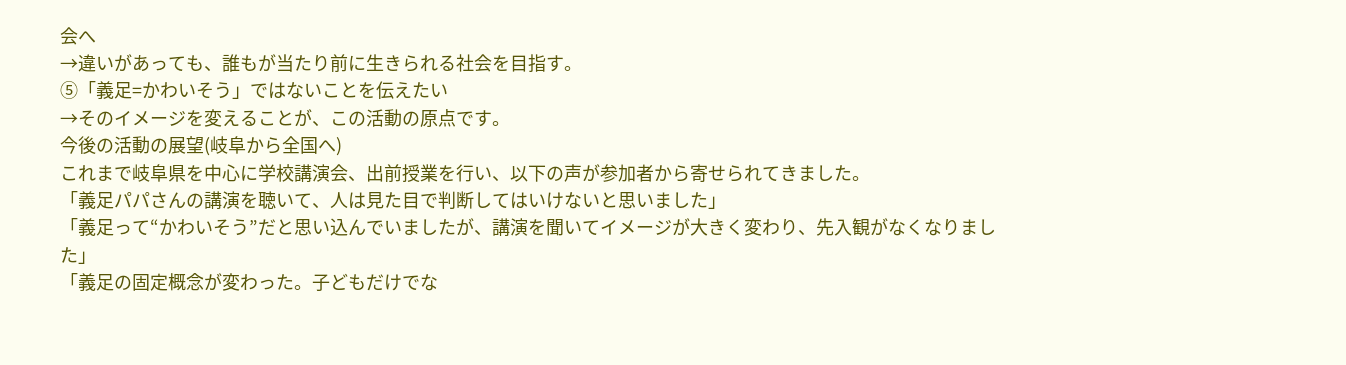会へ
→違いがあっても、誰もが当たり前に生きられる社会を目指す。
⑤「義足=かわいそう」ではないことを伝えたい
→そのイメージを変えることが、この活動の原点です。
今後の活動の展望(岐阜から全国へ)
これまで岐阜県を中心に学校講演会、出前授業を行い、以下の声が参加者から寄せられてきました。
「義足パパさんの講演を聴いて、人は見た目で判断してはいけないと思いました」
「義足って“かわいそう”だと思い込んでいましたが、講演を聞いてイメージが大きく変わり、先入観がなくなりました」
「義足の固定概念が変わった。子どもだけでな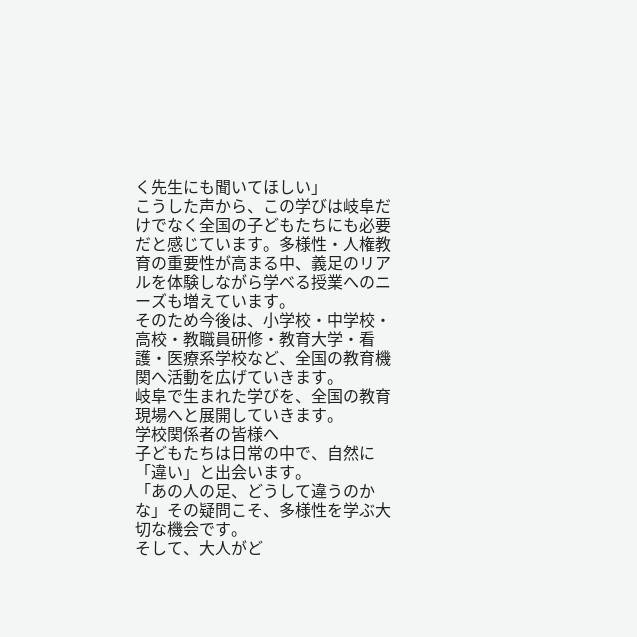く先生にも聞いてほしい」
こうした声から、この学びは岐阜だけでなく全国の子どもたちにも必要だと感じています。多様性・人権教育の重要性が高まる中、義足のリアルを体験しながら学べる授業へのニーズも増えています。
そのため今後は、小学校・中学校・高校・教職員研修・教育大学・看護・医療系学校など、全国の教育機関へ活動を広げていきます。
岐阜で生まれた学びを、全国の教育現場へと展開していきます。
学校関係者の皆様へ
子どもたちは日常の中で、自然に「違い」と出会います。
「あの人の足、どうして違うのかな」その疑問こそ、多様性を学ぶ大切な機会です。
そして、大人がど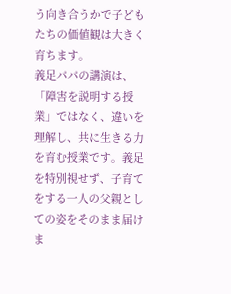う向き合うかで子どもたちの価値観は大きく育ちます。
義足パパの講演は、「障害を説明する授業」ではなく、違いを理解し、共に生きる力を育む授業です。義足を特別視せず、子育てをする一人の父親としての姿をそのまま届けま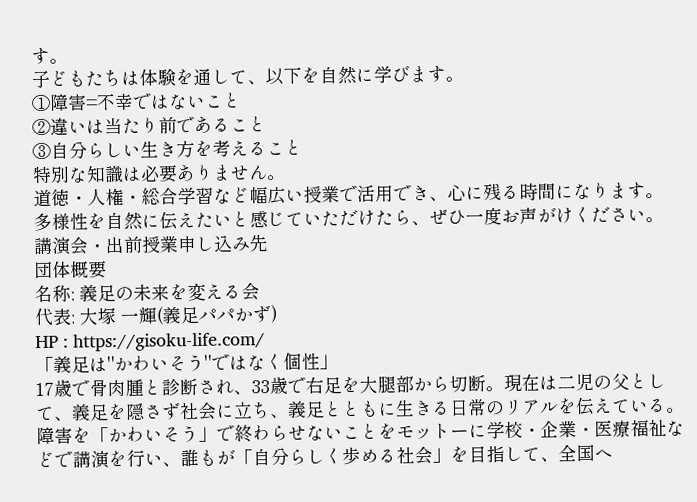す。
子どもたちは体験を通して、以下を自然に学びます。
①障害=不幸ではないこと
②違いは当たり前であること
③自分らしい生き方を考えること
特別な知識は必要ありません。
道徳・人権・総合学習など幅広い授業で活用でき、心に残る時間になります。
多様性を自然に伝えたいと感じていただけたら、ぜひ一度お声がけください。
講演会・出前授業申し込み先
団体概要
名称: 義足の未来を変える会
代表: 大塚 一輝(義足パパかず)
HP : https://gisoku-life.com/
「義足は"かわいそう"ではなく個性」
17歳で骨肉腫と診断され、33歳で右足を大腿部から切断。現在は二児の父として、義足を隠さず社会に立ち、義足とともに生きる日常のリアルを伝えている。障害を「かわいそう」で終わらせないことをモットーに学校・企業・医療福祉などで講演を行い、誰もが「自分らしく歩める社会」を目指して、全国へ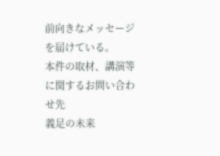前向きなメッセージを届けている。
本件の取材、講演等に関するお問い合わせ先
義足の未来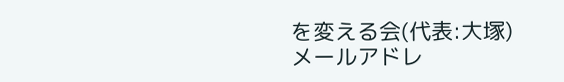を変える会(代表:大塚)
メールアドレ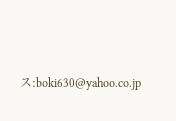ス:boki630@yahoo.co.jp